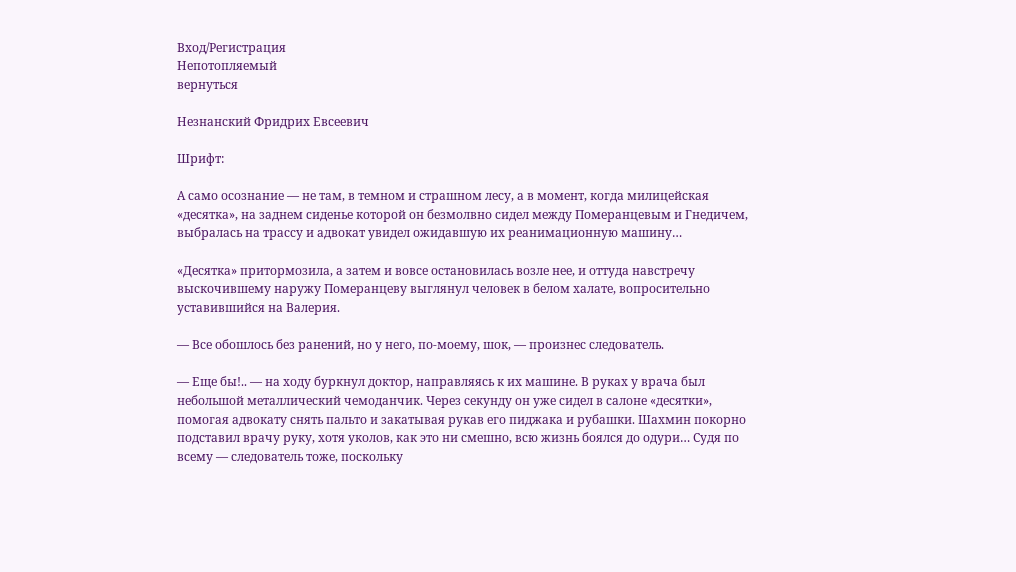Вход/Регистрация
Непотопляемый
вернуться

Незнанский Фридрих Евсеевич

Шрифт:

А само осознание — не там, в темном и страшном лесу, а в момент, когда милицейская «десятка», на заднем сиденье которой он безмолвно сидел между Померанцевым и Гнедичем, выбралась на трассу и адвокат увидел ожидавшую их реанимационную машину…

«Десятка» притормозила, а затем и вовсе остановилась возле нее, и оттуда навстречу выскочившему наружу Померанцеву выглянул человек в белом халате, вопросительно уставившийся на Валерия.

— Все обошлось без ранений, но у него, по-моему, шок, — произнес следователь.

— Еще бы!.. — на ходу буркнул доктор, направляясь к их машине. В руках у врача был небольшой металлический чемоданчик. Через секунду он уже сидел в салоне «десятки», помогая адвокату снять пальто и закатывая рукав его пиджака и рубашки. Шахмин покорно подставил врачу руку, хотя уколов, как это ни смешно, всю жизнь боялся до одури… Судя по всему — следователь тоже, поскольку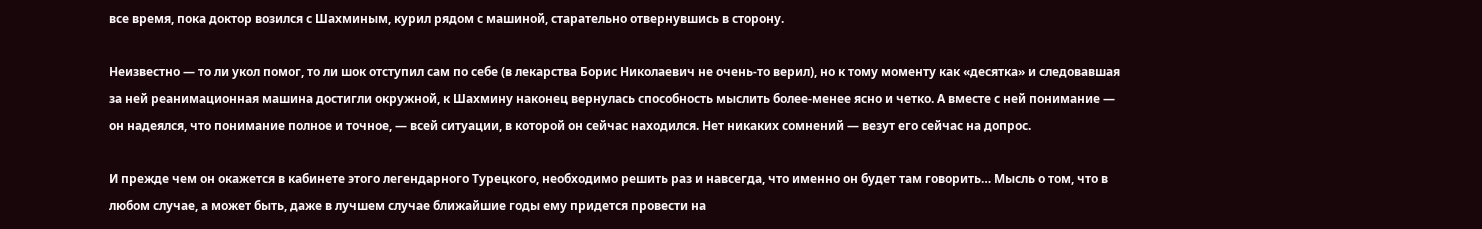все время, пока доктор возился с Шахминым, курил рядом с машиной, старательно отвернувшись в сторону.

Неизвестно — то ли укол помог, то ли шок отступил сам по себе (в лекарства Борис Николаевич не очень-то верил), но к тому моменту как «десятка» и следовавшая за ней реанимационная машина достигли окружной, к Шахмину наконец вернулась способность мыслить более-менее ясно и четко. А вместе с ней понимание — он надеялся, что понимание полное и точное, — всей ситуации, в которой он сейчас находился. Нет никаких сомнений — везут его сейчас на допрос.

И прежде чем он окажется в кабинете этого легендарного Турецкого, необходимо решить раз и навсегда, что именно он будет там говорить… Мысль о том, что в любом случае, а может быть, даже в лучшем случае ближайшие годы ему придется провести на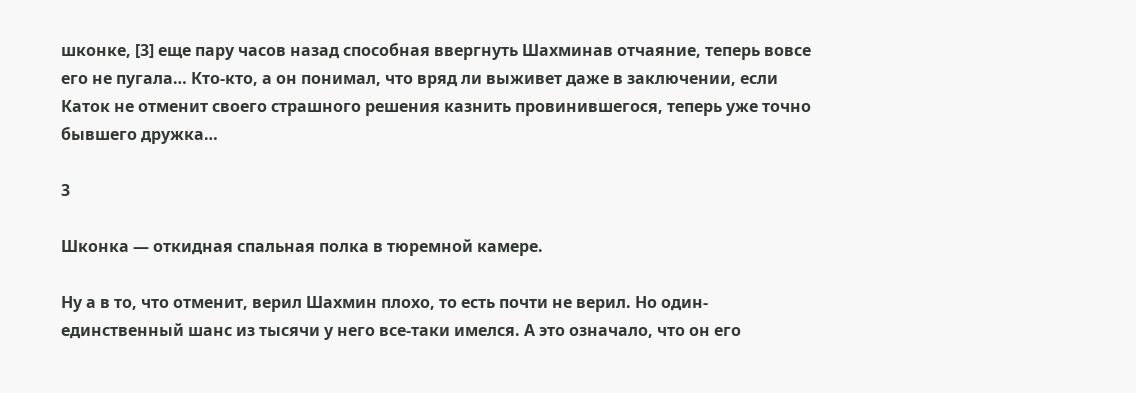шконке, [3] еще пару часов назад способная ввергнуть Шахминав отчаяние, теперь вовсе его не пугала… Кто-кто, а он понимал, что вряд ли выживет даже в заключении, если Каток не отменит своего страшного решения казнить провинившегося, теперь уже точно бывшего дружка…

3

Шконка — откидная спальная полка в тюремной камере.

Ну а в то, что отменит, верил Шахмин плохо, то есть почти не верил. Но один-единственный шанс из тысячи у него все-таки имелся. А это означало, что он его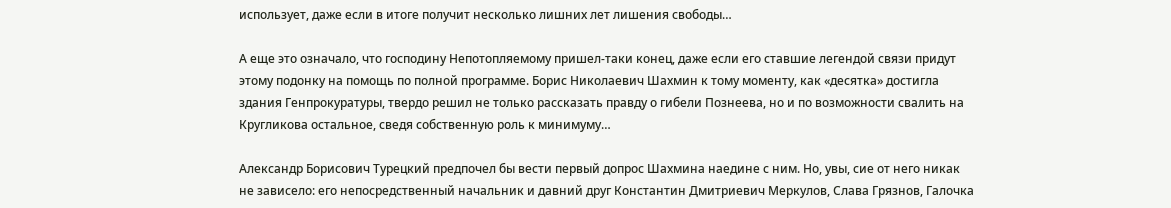использует, даже если в итоге получит несколько лишних лет лишения свободы…

А еще это означало, что господину Непотопляемому пришел-таки конец, даже если его ставшие легендой связи придут этому подонку на помощь по полной программе. Борис Николаевич Шахмин к тому моменту, как «десятка» достигла здания Генпрокуратуры, твердо решил не только рассказать правду о гибели Познеева, но и по возможности свалить на Кругликова остальное, сведя собственную роль к минимуму…

Александр Борисович Турецкий предпочел бы вести первый допрос Шахмина наедине с ним. Но, увы, сие от него никак не зависело: его непосредственный начальник и давний друг Константин Дмитриевич Меркулов, Слава Грязнов, Галочка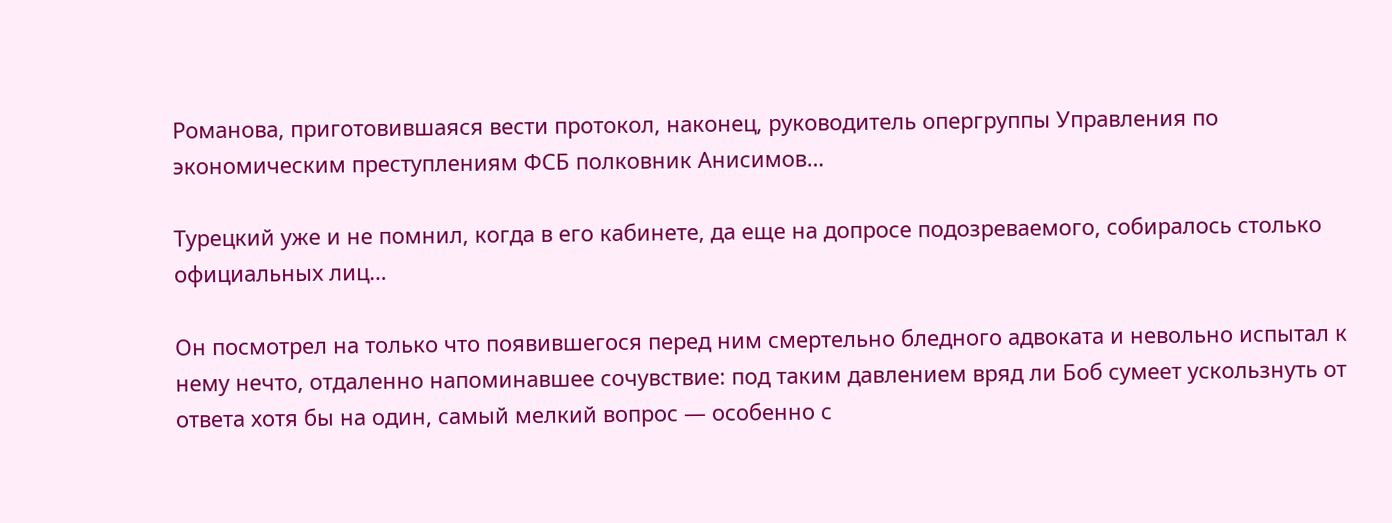Романова, приготовившаяся вести протокол, наконец, руководитель опергруппы Управления по экономическим преступлениям ФСБ полковник Анисимов…

Турецкий уже и не помнил, когда в его кабинете, да еще на допросе подозреваемого, собиралось столько официальных лиц…

Он посмотрел на только что появившегося перед ним смертельно бледного адвоката и невольно испытал к нему нечто, отдаленно напоминавшее сочувствие: под таким давлением вряд ли Боб сумеет ускользнуть от ответа хотя бы на один, самый мелкий вопрос — особенно с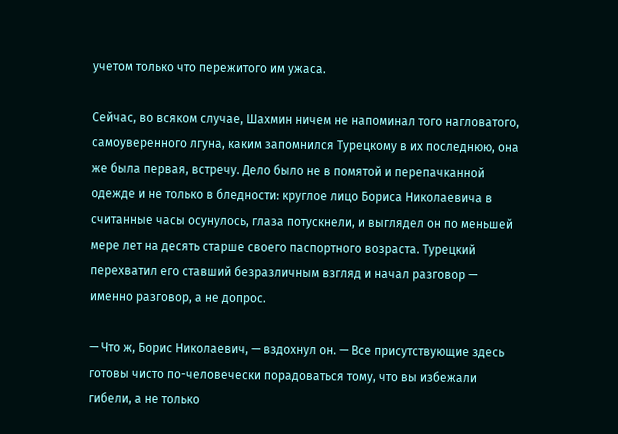учетом только что пережитого им ужаса.

Сейчас, во всяком случае, Шахмин ничем не напоминал того нагловатого, самоуверенного лгуна, каким запомнился Турецкому в их последнюю, она же была первая, встречу. Дело было не в помятой и перепачканной одежде и не только в бледности: круглое лицо Бориса Николаевича в считанные часы осунулось, глаза потускнели, и выглядел он по меньшей мере лет на десять старше своего паспортного возраста. Турецкий перехватил его ставший безразличным взгляд и начал разговор — именно разговор, а не допрос.

— Что ж, Борис Николаевич, — вздохнул он. — Все присутствующие здесь готовы чисто по-человечески порадоваться тому, что вы избежали гибели, а не только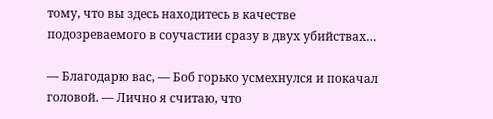тому, что вы здесь находитесь в качестве подозреваемого в соучастии сразу в двух убийствах…

— Благодарю вас, — Боб горько усмехнулся и покачал головой. — Лично я считаю, что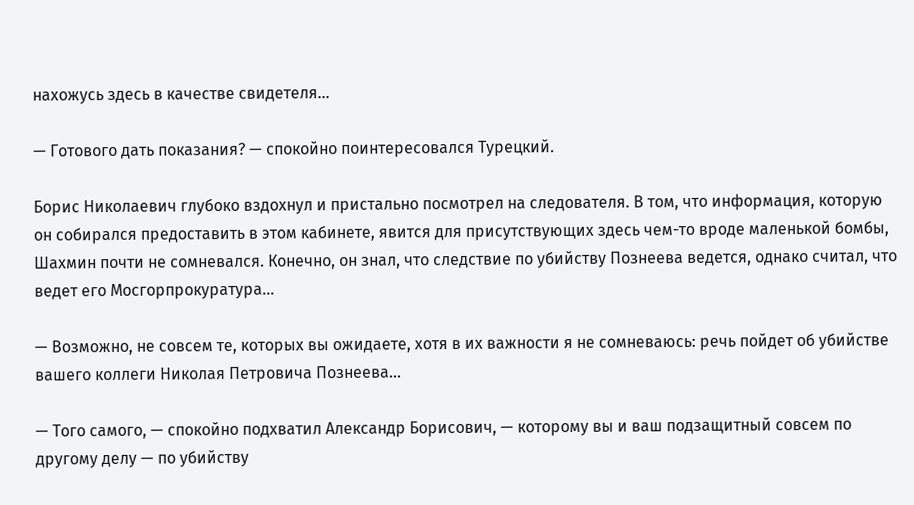нахожусь здесь в качестве свидетеля…

— Готового дать показания? — спокойно поинтересовался Турецкий.

Борис Николаевич глубоко вздохнул и пристально посмотрел на следователя. В том, что информация, которую он собирался предоставить в этом кабинете, явится для присутствующих здесь чем-то вроде маленькой бомбы, Шахмин почти не сомневался. Конечно, он знал, что следствие по убийству Познеева ведется, однако считал, что ведет его Мосгорпрокуратура…

— Возможно, не совсем те, которых вы ожидаете, хотя в их важности я не сомневаюсь: речь пойдет об убийстве вашего коллеги Николая Петровича Познеева…

— Того самого, — спокойно подхватил Александр Борисович, — которому вы и ваш подзащитный совсем по другому делу — по убийству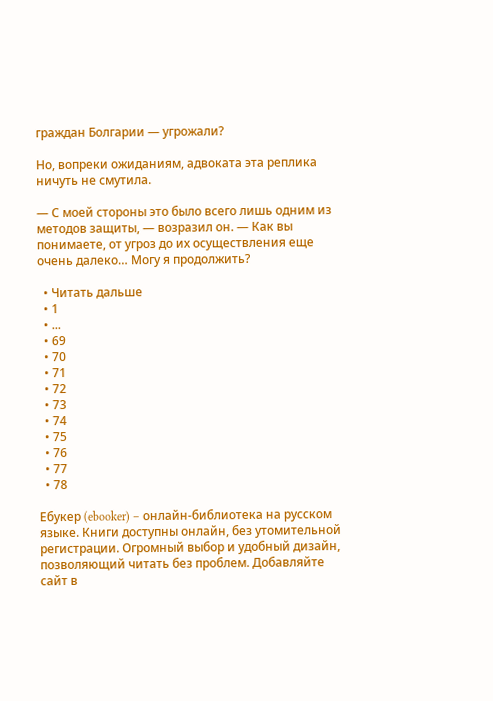граждан Болгарии — угрожали?

Но, вопреки ожиданиям, адвоката эта реплика ничуть не смутила.

— С моей стороны это было всего лишь одним из методов защиты, — возразил он. — Как вы понимаете, от угроз до их осуществления еще очень далеко… Могу я продолжить?

  • Читать дальше
  • 1
  • ...
  • 69
  • 70
  • 71
  • 72
  • 73
  • 74
  • 75
  • 76
  • 77
  • 78

Ебукер (ebooker) – онлайн-библиотека на русском языке. Книги доступны онлайн, без утомительной регистрации. Огромный выбор и удобный дизайн, позволяющий читать без проблем. Добавляйте сайт в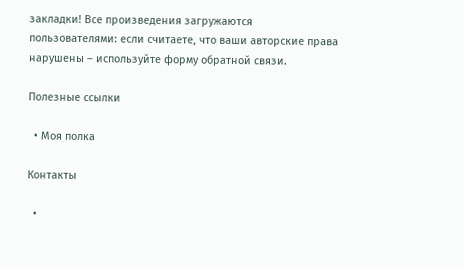закладки! Все произведения загружаются пользователями: если считаете, что ваши авторские права нарушены – используйте форму обратной связи.

Полезные ссылки

  • Моя полка

Контакты

  •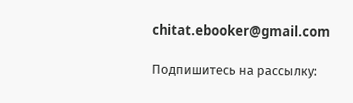chitat.ebooker@gmail.com

Подпишитесь на рассылку: